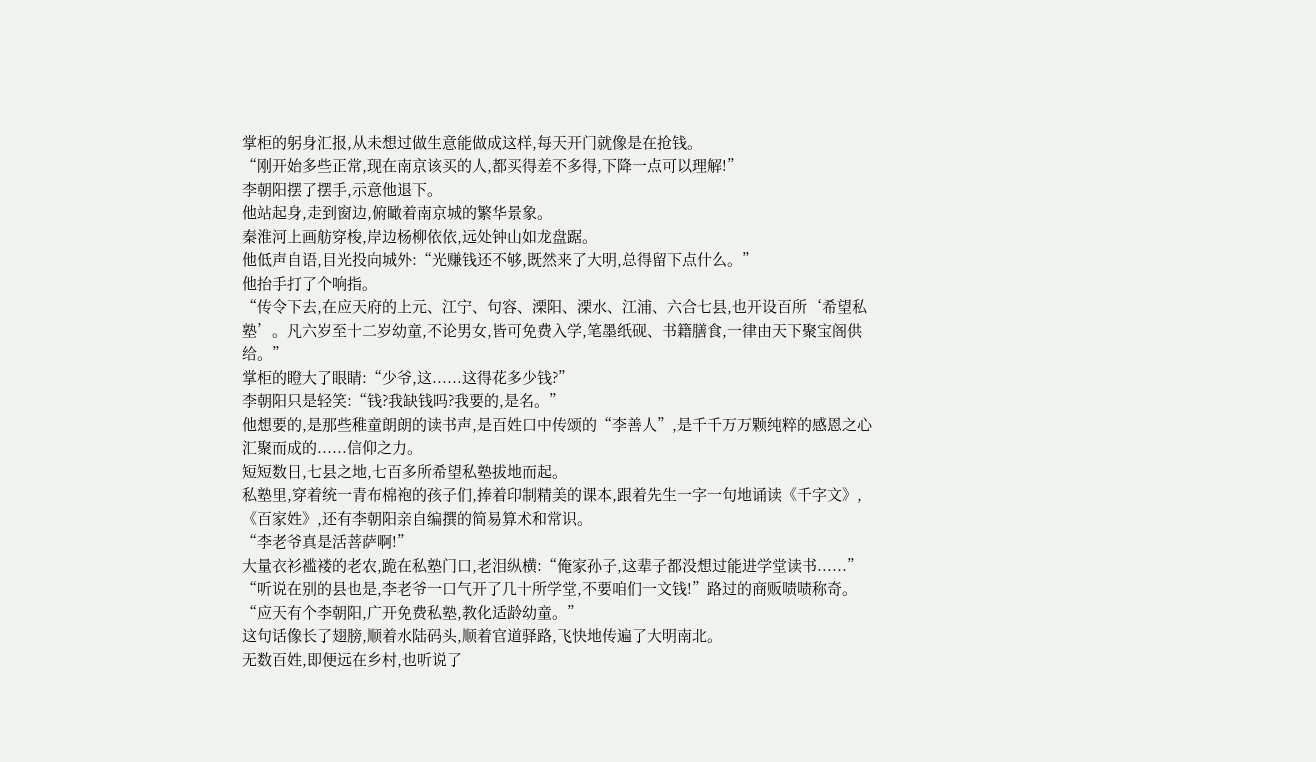掌柜的躬身汇报,从未想过做生意能做成这样,每天开门就像是在抢钱。
“刚开始多些正常,现在南京该买的人,都买得差不多得,下降一点可以理解!”
李朝阳摆了摆手,示意他退下。
他站起身,走到窗边,俯瞰着南京城的繁华景象。
秦淮河上画舫穿梭,岸边杨柳依依,远处钟山如龙盘踞。
他低声自语,目光投向城外:“光赚钱还不够,既然来了大明,总得留下点什么。”
他抬手打了个响指。
“传令下去,在应天府的上元、江宁、句容、溧阳、溧水、江浦、六合七县,也开设百所‘希望私塾’。凡六岁至十二岁幼童,不论男女,皆可免费入学,笔墨纸砚、书籍膳食,一律由天下聚宝阁供给。”
掌柜的瞪大了眼睛:“少爷,这......这得花多少钱?”
李朝阳只是轻笑:“钱?我缺钱吗?我要的,是名。”
他想要的,是那些稚童朗朗的读书声,是百姓口中传颂的“李善人”,是千千万万颗纯粹的感恩之心汇聚而成的......信仰之力。
短短数日,七县之地,七百多所希望私塾拔地而起。
私塾里,穿着统一青布棉袍的孩子们,捧着印制精美的课本,跟着先生一字一句地诵读《千字文》,《百家姓》,还有李朝阳亲自编撰的简易算术和常识。
“李老爷真是活菩萨啊!”
大量衣衫褴褛的老农,跪在私塾门口,老泪纵横:“俺家孙子,这辈子都没想过能进学堂读书......”
“听说在别的县也是,李老爷一口气开了几十所学堂,不要咱们一文钱!”路过的商贩啧啧称奇。
“应天有个李朝阳,广开免费私塾,教化适龄幼童。”
这句话像长了翅膀,顺着水陆码头,顺着官道驿路,飞快地传遍了大明南北。
无数百姓,即便远在乡村,也听说了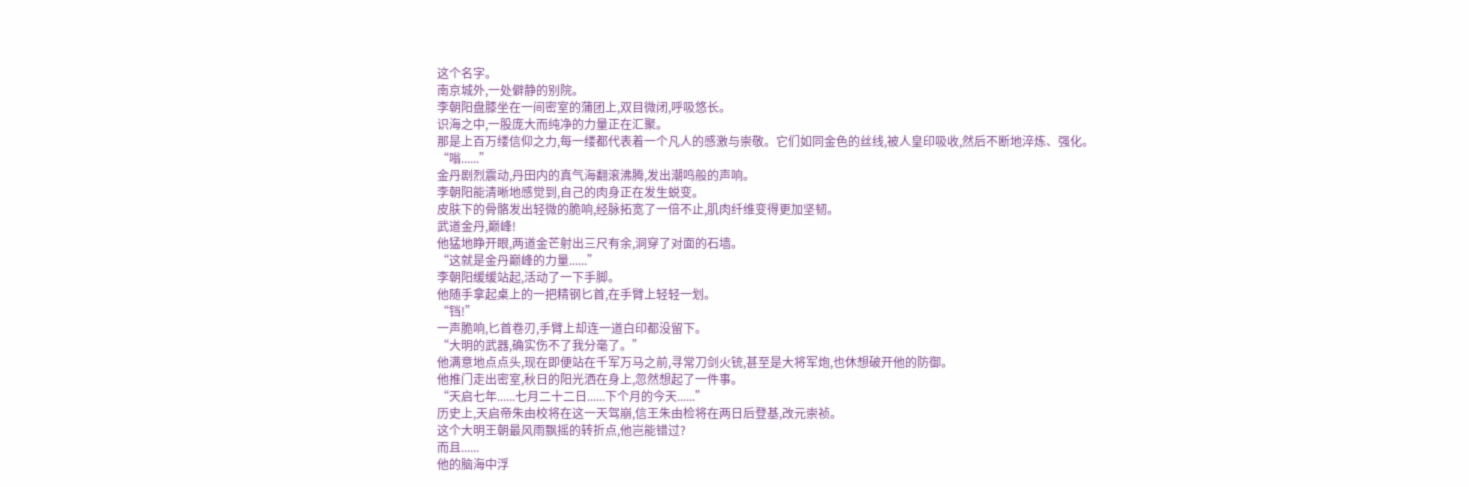这个名字。
南京城外,一处僻静的别院。
李朝阳盘膝坐在一间密室的蒲团上,双目微闭,呼吸悠长。
识海之中,一股庞大而纯净的力量正在汇聚。
那是上百万缕信仰之力,每一缕都代表着一个凡人的感激与崇敬。它们如同金色的丝线,被人皇印吸收,然后不断地淬炼、强化。
“嗡......”
金丹剧烈震动,丹田内的真气海翻滚沸腾,发出潮鸣般的声响。
李朝阳能清晰地感觉到,自己的肉身正在发生蜕变。
皮肤下的骨骼发出轻微的脆响,经脉拓宽了一倍不止,肌肉纤维变得更加坚韧。
武道金丹,巅峰!
他猛地睁开眼,两道金芒射出三尺有余,洞穿了对面的石墙。
“这就是金丹巅峰的力量......”
李朝阳缓缓站起,活动了一下手脚。
他随手拿起桌上的一把精钢匕首,在手臂上轻轻一划。
“铛!”
一声脆响,匕首卷刃,手臂上却连一道白印都没留下。
“大明的武器,确实伤不了我分毫了。”
他满意地点点头,现在即便站在千军万马之前,寻常刀剑火铳,甚至是大将军炮,也休想破开他的防御。
他推门走出密室,秋日的阳光洒在身上,忽然想起了一件事。
“天启七年......七月二十二日......下个月的今天......”
历史上,天启帝朱由校将在这一天驾崩,信王朱由检将在两日后登基,改元崇祯。
这个大明王朝最风雨飘摇的转折点,他岂能错过?
而且......
他的脑海中浮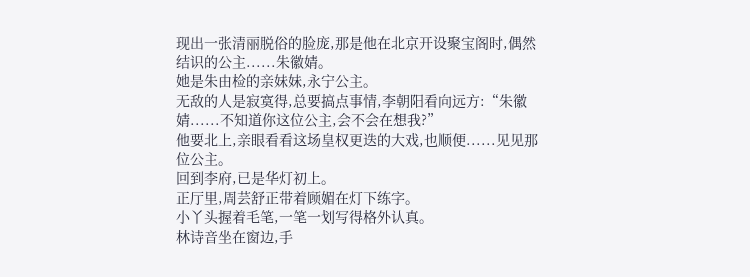现出一张清丽脱俗的脸庞,那是他在北京开设聚宝阁时,偶然结识的公主......朱徽婧。
她是朱由检的亲妹妹,永宁公主。
无敌的人是寂寞得,总要搞点事情,李朝阳看向远方:“朱徽婧......不知道你这位公主,会不会在想我?”
他要北上,亲眼看看这场皇权更迭的大戏,也顺便......见见那位公主。
回到李府,已是华灯初上。
正厅里,周芸舒正带着顾媚在灯下练字。
小丫头握着毛笔,一笔一划写得格外认真。
林诗音坐在窗边,手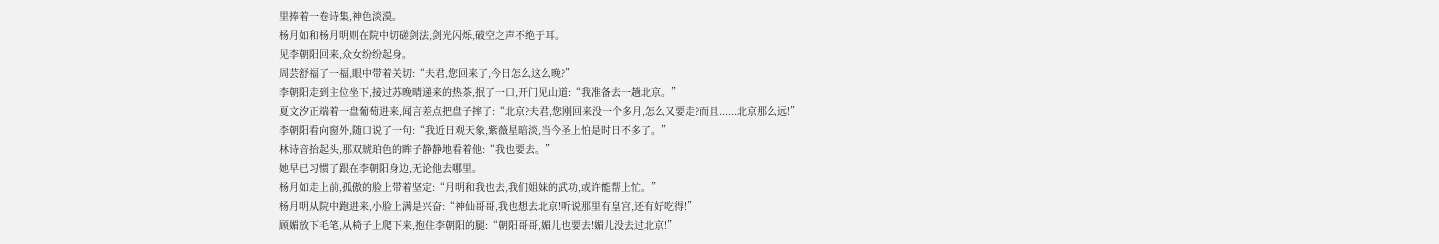里捧着一卷诗集,神色淡漠。
杨月如和杨月明则在院中切磋剑法,剑光闪烁,破空之声不绝于耳。
见李朝阳回来,众女纷纷起身。
周芸舒福了一福,眼中带着关切:“夫君,您回来了,今日怎么这么晚?”
李朝阳走到主位坐下,接过苏晚晴递来的热茶,抿了一口,开门见山道:“我准备去一趟北京。”
夏文汐正端着一盘葡萄进来,闻言差点把盘子摔了:“北京?夫君,您刚回来没一个多月,怎么又要走?而且......北京那么远!”
李朝阳看向窗外,随口说了一句:“我近日观天象,紫薇星暗淡,当今圣上怕是时日不多了。”
林诗音抬起头,那双琥珀色的眸子静静地看着他:“我也要去。”
她早已习惯了跟在李朝阳身边,无论他去哪里。
杨月如走上前,孤傲的脸上带着坚定:“月明和我也去,我们姐妹的武功,或许能帮上忙。”
杨月明从院中跑进来,小脸上满是兴奋:“神仙哥哥,我也想去北京!听说那里有皇宫,还有好吃得!”
顾媚放下毛笔,从椅子上爬下来,抱住李朝阳的腿:“朝阳哥哥,媚儿也要去!媚儿没去过北京!”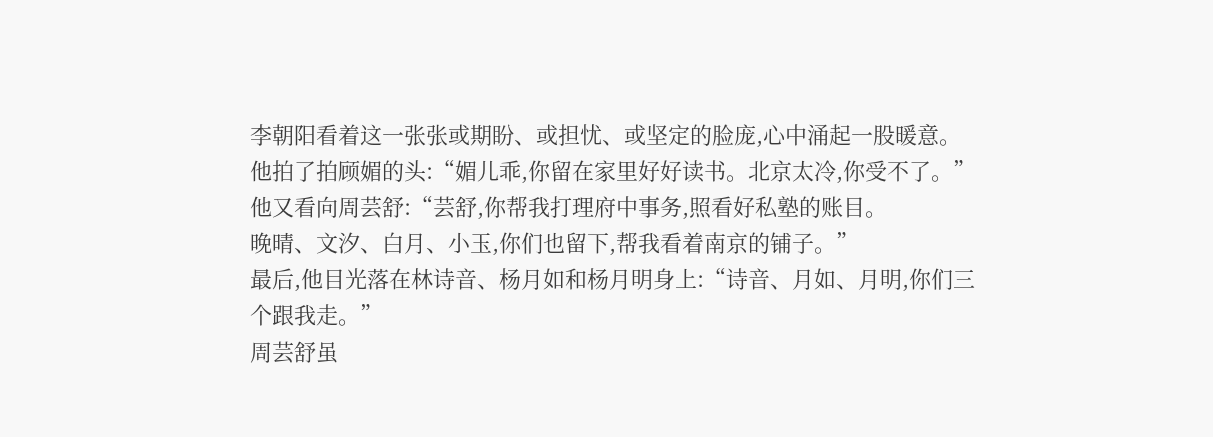李朝阳看着这一张张或期盼、或担忧、或坚定的脸庞,心中涌起一股暖意。
他拍了拍顾媚的头:“媚儿乖,你留在家里好好读书。北京太冷,你受不了。”
他又看向周芸舒:“芸舒,你帮我打理府中事务,照看好私塾的账目。
晚晴、文汐、白月、小玉,你们也留下,帮我看着南京的铺子。”
最后,他目光落在林诗音、杨月如和杨月明身上:“诗音、月如、月明,你们三个跟我走。”
周芸舒虽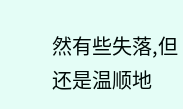然有些失落,但还是温顺地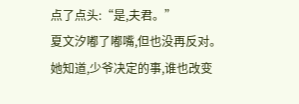点了点头:“是,夫君。”
夏文汐嘟了嘟嘴,但也没再反对。
她知道,少爷决定的事,谁也改变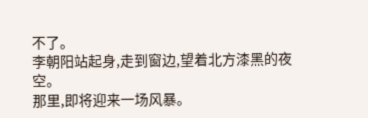不了。
李朝阳站起身,走到窗边,望着北方漆黑的夜空。
那里,即将迎来一场风暴。